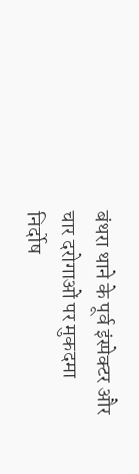बंथरा थाने के पूर्व इंस्पेक्टर और चार दरोगाओं पर मुकदमा
निर्दोष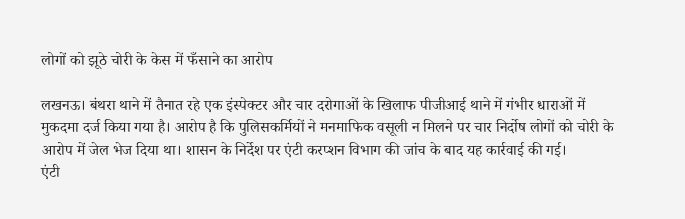लोगों को झूठे चोरी के केस में फँसाने का आरोप

लखनऊ। बंथरा थाने में तैनात रहे एक इंस्पेक्टर और चार दरोगाओं के खिलाफ पीजीआई थाने में गंभीर धाराओं में मुकदमा दर्ज किया गया है। आरोप है कि पुलिसकर्मियों ने मनमाफिक वसूली न मिलने पर चार निर्दोष लोगों को चोरी के आरोप में जेल भेज दिया था। शासन के निर्देश पर एंटी करप्शन विभाग की जांच के बाद यह कार्रवाई की गई।
एंटी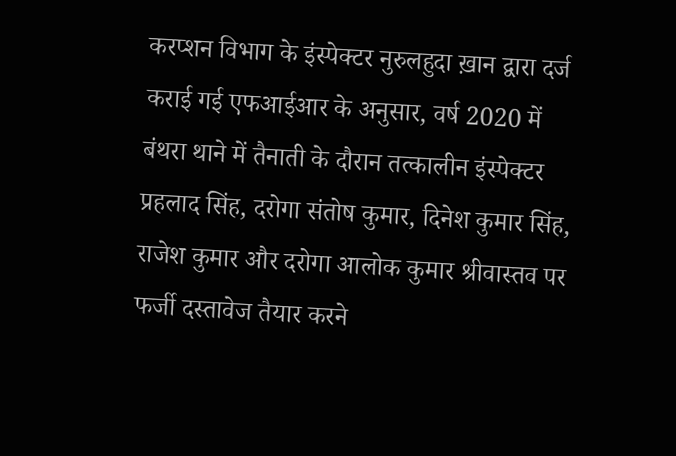करप्शन विभाग के इंस्पेक्टर नुरुलहुदा ख़ान द्वारा दर्ज कराई गई एफआईआर के अनुसार, वर्ष 2020 में बंथरा थाने में तैनाती के दौरान तत्कालीन इंस्पेक्टर प्रहलाद सिंह, दरोगा संतोष कुमार, दिनेश कुमार सिंह, राजेश कुमार और दरोगा आलोक कुमार श्रीवास्तव पर फर्जी दस्तावेज तैयार करने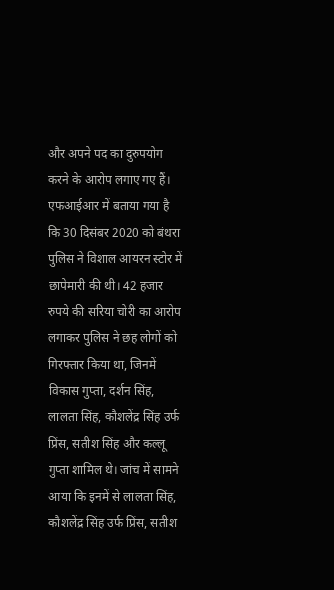और अपने पद का दुरुपयोग करने के आरोप लगाए गए हैं।
एफआईआर में बताया गया है कि 30 दिसंबर 2020 को बंथरा पुलिस ने विशाल आयरन स्टोर में छापेमारी की थी। 42 हजार रुपये की सरिया चोरी का आरोप लगाकर पुलिस ने छह लोगों को गिरफ्तार किया था, जिनमें विकास गुप्ता, दर्शन सिंह, लालता सिंह, कौशलेंद्र सिंह उर्फ प्रिंस, सतीश सिंह और कल्लू गुप्ता शामिल थे। जांच में सामने आया कि इनमें से लालता सिंह, कौशलेंद्र सिंह उर्फ प्रिंस, सतीश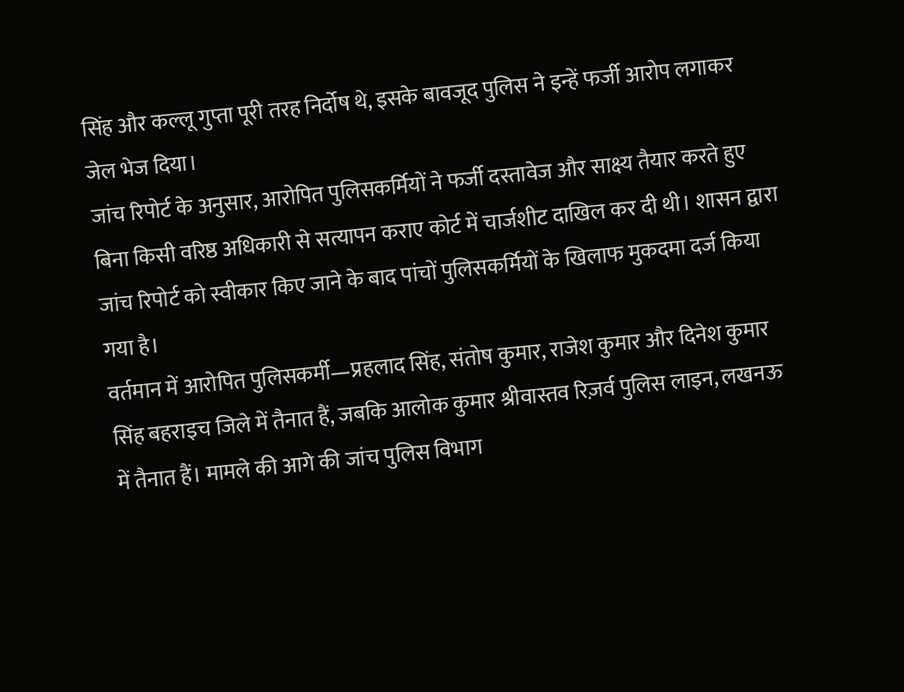सिंह और कल्लू गुप्ता पूरी तरह निर्दोष थे, इसके बावजूद पुलिस ने इन्हें फर्जी आरोप लगाकर जेल भेज दिया।
जांच रिपोर्ट के अनुसार, आरोपित पुलिसकर्मियों ने फर्जी दस्तावेज और साक्ष्य तैयार करते हुए बिना किसी वरिष्ठ अधिकारी से सत्यापन कराए कोर्ट में चार्जशीट दाखिल कर दी थी। शासन द्वारा जांच रिपोर्ट को स्वीकार किए जाने के बाद पांचों पुलिसकर्मियों के खिलाफ मुकदमा दर्ज किया गया है।
वर्तमान में आरोपित पुलिसकर्मी—प्रहलाद सिंह, संतोष कुमार, राजेश कुमार और दिनेश कुमार सिंह बहराइच जिले में तैनात हैं, जबकि आलोक कुमार श्रीवास्तव रिज़र्व पुलिस लाइन, लखनऊ में तैनात हैं। मामले की आगे की जांच पुलिस विभाग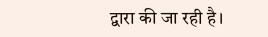द्वारा की जा रही है।